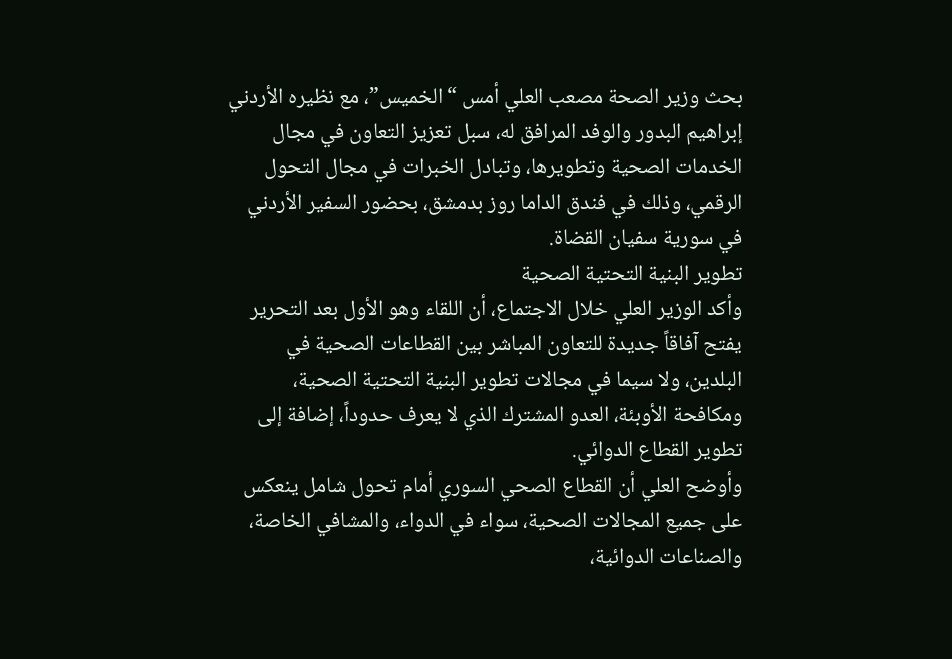بحث وزير الصحة مصعب العلي أمس “الخميس”، مع نظيره الأردني إبراهيم البدور والوفد المرافق له، سبل تعزيز التعاون في مجال الخدمات الصحية وتطويرها، وتبادل الخبرات في مجال التحول الرقمي، وذلك في فندق الداما روز بدمشق، بحضور السفير الأردني في سورية سفيان القضاة.
تطوير البنية التحتية الصحية
وأكد الوزير العلي خلال الاجتماع، أن اللقاء وهو الأول بعد التحرير يفتح آفاقاً جديدة للتعاون المباشر بين القطاعات الصحية في البلدين، ولا سيما في مجالات تطوير البنية التحتية الصحية، ومكافحة الأوبئة، العدو المشترك الذي لا يعرف حدوداً، إضافة إلى تطوير القطاع الدوائي.
وأوضح العلي أن القطاع الصحي السوري أمام تحول شامل ينعكس على جميع المجالات الصحية، سواء في الدواء، والمشافي الخاصة، والصناعات الدوائية،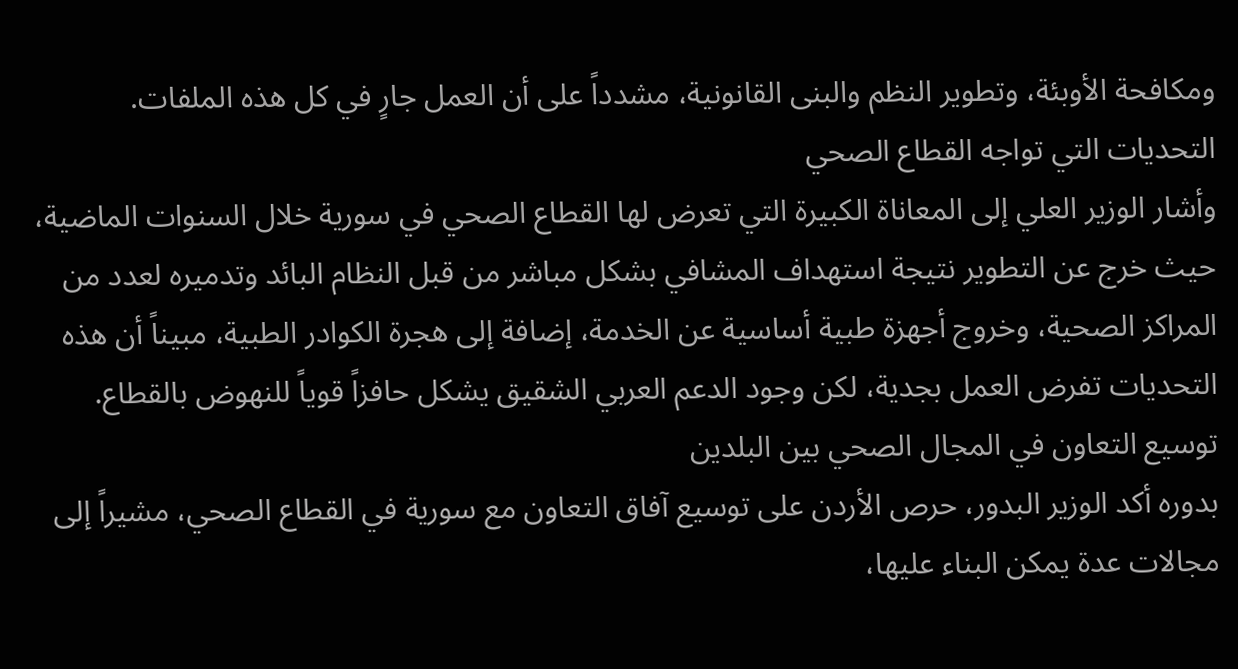ومكافحة الأوبئة، وتطوير النظم والبنى القانونية، مشدداً على أن العمل جارٍ في كل هذه الملفات.
التحديات التي تواجه القطاع الصحي
وأشار الوزير العلي إلى المعاناة الكبيرة التي تعرض لها القطاع الصحي في سورية خلال السنوات الماضية، حيث خرج عن التطوير نتيجة استهداف المشافي بشكل مباشر من قبل النظام البائد وتدميره لعدد من المراكز الصحية، وخروج أجهزة طبية أساسية عن الخدمة، إضافة إلى هجرة الكوادر الطبية، مبيناً أن هذه التحديات تفرض العمل بجدية، لكن وجود الدعم العربي الشقيق يشكل حافزاً قوياً للنهوض بالقطاع.
توسيع التعاون في المجال الصحي بين البلدين
بدوره أكد الوزير البدور، حرص الأردن على توسيع آفاق التعاون مع سورية في القطاع الصحي، مشيراً إلى مجالات عدة يمكن البناء عليها،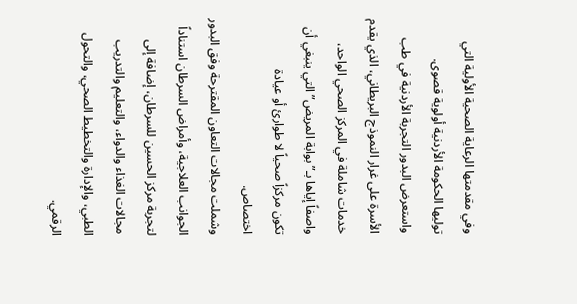وفي مقدمتها الرعاية الصحية الأولية التي توليها الحكومة الأردنية أولوية قصوى.
واستعرض البدور التجربة الأردنية في طب الأسرة على غرار النموذج البريطاني، الذي يقدم خدمات شاملة في المركز الصحي الواحد، واصفاً إياها بـ”بوابة المريض” التي ينبغي أن تكون مركزاً صحياً لا طوارئ أو عيادة اختصاص.
وشملت مجالات التعاون المقترحة وفق البدور الجوانب العلاجية، وأمراض السرطان استناداً لتجربة مركز الحسين للسرطان، إضافة إلى مجالات الغذاء والدواء، والتعليم والتدريب الطبي، والإدارة والتخطيط الصحي، والتحول الرقمي.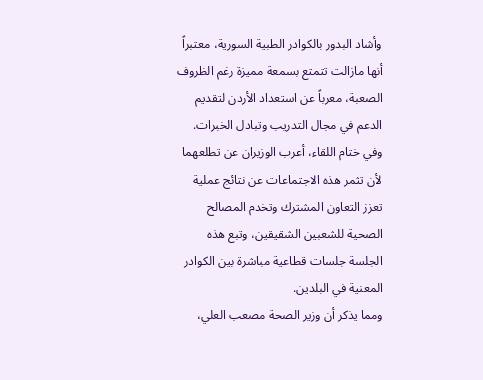وأشاد البدور بالكوادر الطبية السورية، معتبراً أنها مازالت تتمتع بسمعة مميزة رغم الظروف الصعبة، معرباً عن استعداد الأردن لتقديم الدعم في مجال التدريب وتبادل الخبرات.
وفي ختام اللقاء، أعرب الوزيران عن تطلعهما لأن تثمر هذه الاجتماعات عن نتائج عملية تعزز التعاون المشترك وتخدم المصالح الصحية للشعبين الشقيقين، وتبع هذه الجلسة جلسات قطاعية مباشرة بين الكوادر المعنية في البلدين.
ومما يذكر أن وزير الصحة مصعب العلي،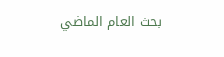بحث العام الماضي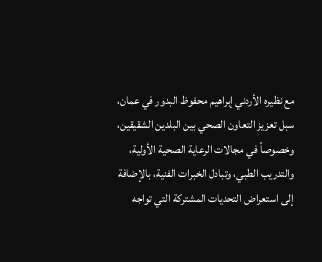مع نظيره الأردني إبراهيم محفوظ البدور في عمان، سبل تعزيز التعاون الصحي بين البلدين الشقيقين، وخصوصاً في مجالات الرعاية الصحية الأولية، والتدريب الطبي، وتبادل الخبرات الفنية، بالإضافة إلى استعراض التحديات المشتركة التي تواجه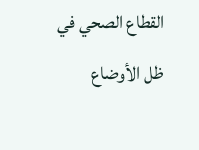القطاع الصحي في ظل الأوضاع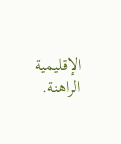الإقليمية الراهنة.